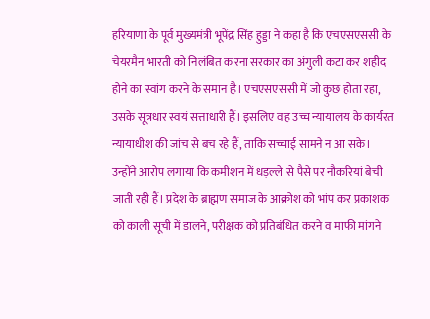हरियाणा के पूर्व मुख्यमंत्री भूपेंद्र सिंह हुड्डा ने कहा है कि एचएसएससी के चेयरमैन भारती को निलंबित करना सरकार का अंगुली कटा कर शहीद होने का स्वांग करने के समान है। एचएसएससी में जो कुछ होता रहा, उसके सूत्रधार स्वयं सत्ताधारी हैं। इसलिए वह उच्च न्यायालय के कार्यरत न्यायाधीश की जांच से बच रहे हैं, ताकि सच्चाई सामने न आ सके।
उन्होंने आरोप लगाया कि कमीशन में धड़ल्ले से पैसे पर नौकरियां बेची जाती रही हैं। प्रदेश के ब्राह्मण समाज के आक्रोश को भांप कर प्रकाशक को काली सूची में डालने, परीक्षक को प्रतिबंधित करने व माफी मांगने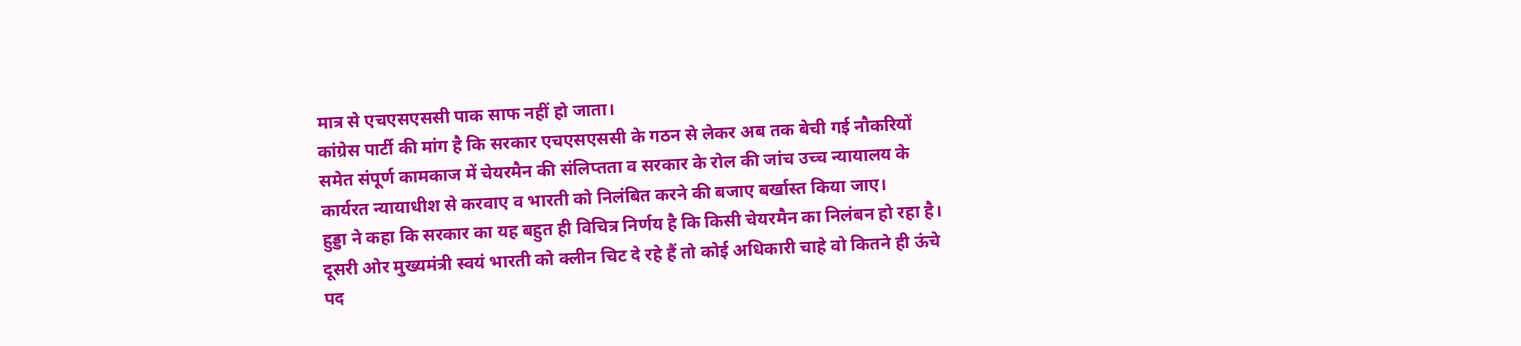मात्र से एचएसएससी पाक साफ नहीं हो जाता।
कांग्रेस पार्टी की मांग है कि सरकार एचएसएससी के गठन से लेकर अब तक बेची गई नौकरियों समेत संपूर्ण कामकाज में चेयरमैन की संलिप्तता व सरकार के रोल की जांच उच्च न्यायालय के कार्यरत न्यायाधीश से करवाए व भारती को निलंबित करने की बजाए बर्खास्त किया जाए।
हुड्डा ने कहा कि सरकार का यह बहुत ही विचित्र निर्णय है कि किसी चेयरमैन का निलंबन हो रहा है। दूसरी ओर मुख्यमंत्री स्वयं भारती को क्लीन चिट दे रहे हैं तो कोई अधिकारी चाहे वो कितने ही ऊंचे पद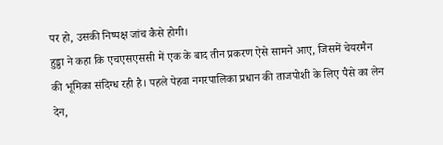पर हो, उसकी निष्पक्ष जांच कैसे होगी।
हुड्डा ने कहा कि एचएसएससी में एक के बाद तीन प्रकरण ऐसे सामने आए, जिसमें चेयरमैन की भूमिका संदिग्ध रही है। पहले पेहवा नगरपालिका प्रधान की ताजपोशी के लिए पैसे का लेन देन,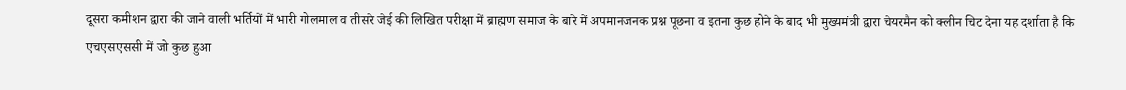दूसरा कमीशन द्वारा की जाने वाली भर्तियों में भारी गोलमाल व तीसरे जेई की लिखित परीक्षा में ब्राह्मण समाज के बारे में अपमानजनक प्रश्न पूछना व इतना कुछ होने के बाद भी मुख्यमंत्री द्वारा चेयरमैन को क्लीन चिट देना यह दर्शाता है कि एचएसएससी में जो कुछ हुआ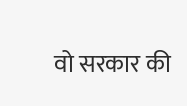वो सरकार की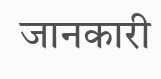जानकारी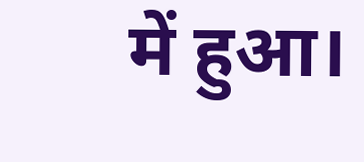में हुआ।